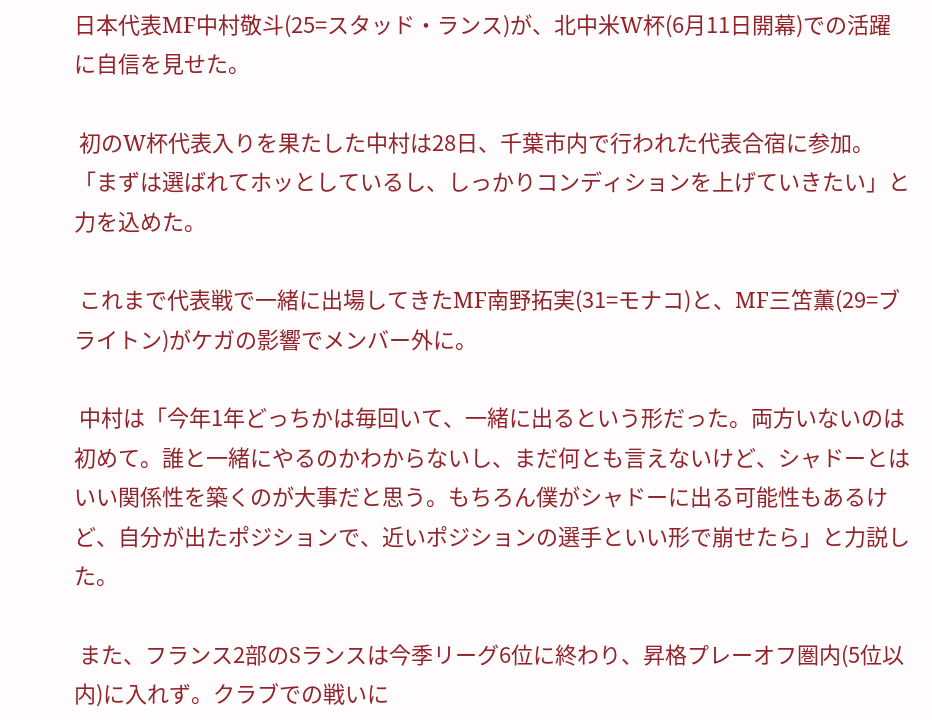日本代表MF中村敬斗(25=スタッド・ランス)が、北中米W杯(6月11日開幕)での活躍に自信を見せた。

 初のW杯代表入りを果たした中村は28日、千葉市内で行われた代表合宿に参加。「まずは選ばれてホッとしているし、しっかりコンディションを上げていきたい」と力を込めた。

 これまで代表戦で一緒に出場してきたMF南野拓実(31=モナコ)と、MF三笘薫(29=ブライトン)がケガの影響でメンバー外に。

 中村は「今年1年どっちかは毎回いて、一緒に出るという形だった。両方いないのは初めて。誰と一緒にやるのかわからないし、まだ何とも言えないけど、シャドーとはいい関係性を築くのが大事だと思う。もちろん僕がシャドーに出る可能性もあるけど、自分が出たポジションで、近いポジションの選手といい形で崩せたら」と力説した。

 また、フランス2部のSランスは今季リーグ6位に終わり、昇格プレーオフ圏内(5位以内)に入れず。クラブでの戦いに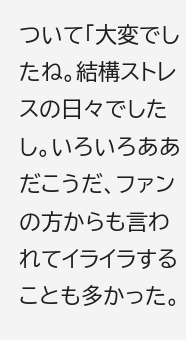ついて「大変でしたね。結構ストレスの日々でしたし。いろいろああだこうだ、ファンの方からも言われてイライラすることも多かった。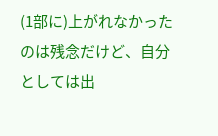(1部に)上がれなかったのは残念だけど、自分としては出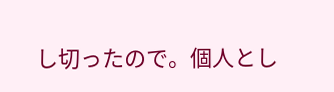し切ったので。個人とし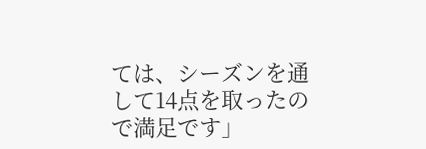ては、シーズンを通して14点を取ったので満足です」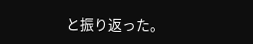と振り返った。